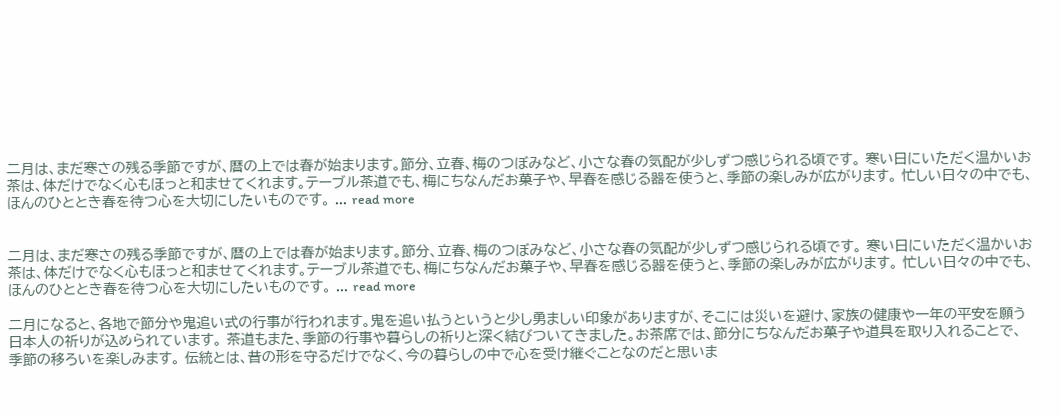二月は、まだ寒さの残る季節ですが、暦の上では春が始まります。節分、立春、梅のつぼみなど、小さな春の気配が少しずつ感じられる頃です。 寒い日にいただく温かいお茶は、体だけでなく心もほっと和ませてくれます。テーブル茶道でも、梅にちなんだお菓子や、早春を感じる器を使うと、季節の楽しみが広がります。 忙しい日々の中でも、ほんのひととき春を待つ心を大切にしたいものです。 ... read more


二月は、まだ寒さの残る季節ですが、暦の上では春が始まります。節分、立春、梅のつぼみなど、小さな春の気配が少しずつ感じられる頃です。 寒い日にいただく温かいお茶は、体だけでなく心もほっと和ませてくれます。テーブル茶道でも、梅にちなんだお菓子や、早春を感じる器を使うと、季節の楽しみが広がります。 忙しい日々の中でも、ほんのひととき春を待つ心を大切にしたいものです。 ... read more

二月になると、各地で節分や鬼追い式の行事が行われます。鬼を追い払うというと少し勇ましい印象がありますが、そこには災いを避け、家族の健康や一年の平安を願う日本人の祈りが込められています。 茶道もまた、季節の行事や暮らしの祈りと深く結びついてきました。お茶席では、節分にちなんだお菓子や道具を取り入れることで、季節の移ろいを楽しみます。 伝統とは、昔の形を守るだけでなく、今の暮らしの中で心を受け継ぐことなのだと思いま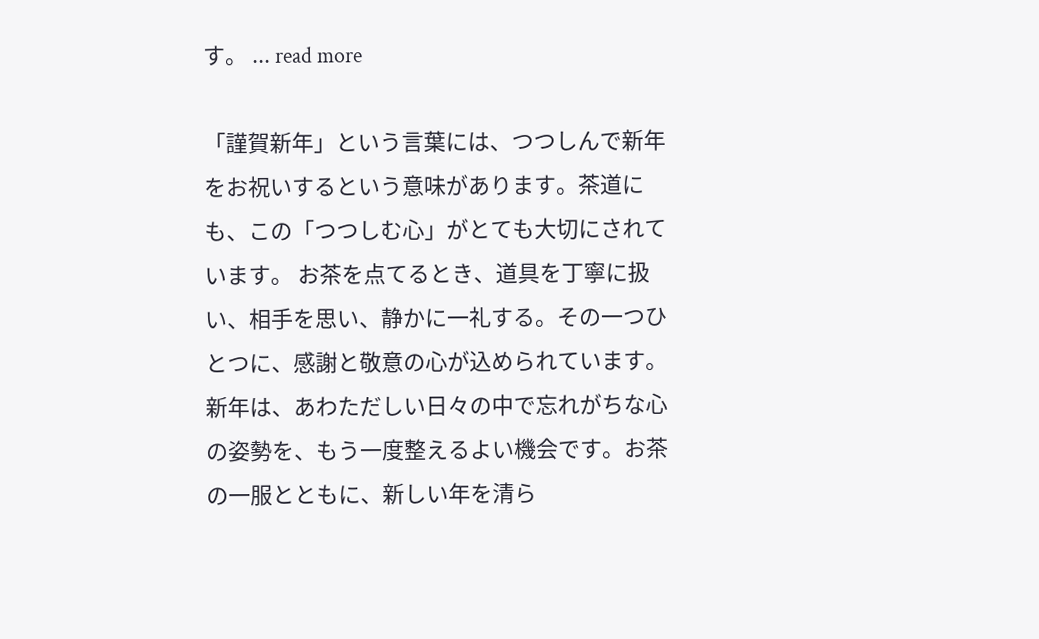す。 ... read more

「謹賀新年」という言葉には、つつしんで新年をお祝いするという意味があります。茶道にも、この「つつしむ心」がとても大切にされています。 お茶を点てるとき、道具を丁寧に扱い、相手を思い、静かに一礼する。その一つひとつに、感謝と敬意の心が込められています。 新年は、あわただしい日々の中で忘れがちな心の姿勢を、もう一度整えるよい機会です。お茶の一服とともに、新しい年を清ら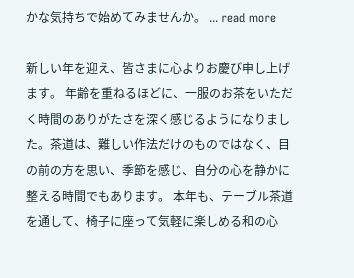かな気持ちで始めてみませんか。 ... read more

新しい年を迎え、皆さまに心よりお慶び申し上げます。 年齢を重ねるほどに、一服のお茶をいただく時間のありがたさを深く感じるようになりました。茶道は、難しい作法だけのものではなく、目の前の方を思い、季節を感じ、自分の心を静かに整える時間でもあります。 本年も、テーブル茶道を通して、椅子に座って気軽に楽しめる和の心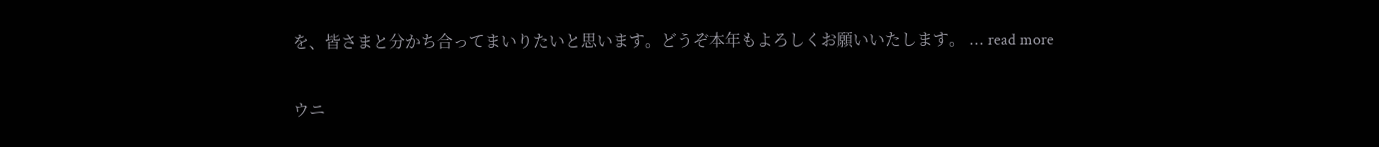を、皆さまと分かち合ってまいりたいと思います。どうぞ本年もよろしくお願いいたします。 ... read more

ウニ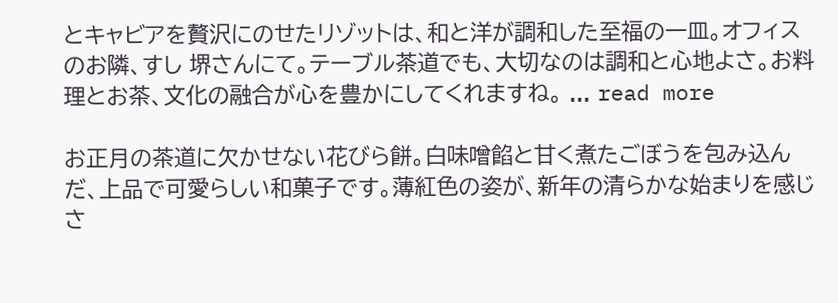とキャビアを贅沢にのせたリゾットは、和と洋が調和した至福の一皿。オフィスのお隣、すし 堺さんにて。テーブル茶道でも、大切なのは調和と心地よさ。お料理とお茶、文化の融合が心を豊かにしてくれますね。 ... read more

お正月の茶道に欠かせない花びら餅。白味噌餡と甘く煮たごぼうを包み込んだ、上品で可愛らしい和菓子です。薄紅色の姿が、新年の清らかな始まりを感じさ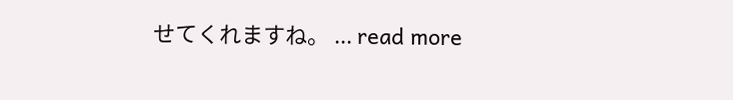せてくれますね。 ... read more